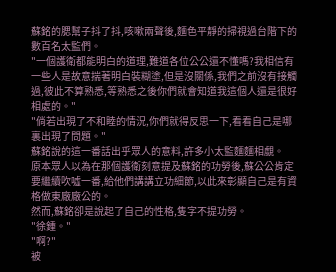蘇銘的腮幫子抖了抖,咳嗽兩聲後,麵色平靜的掃視過台階下的數百名太監們。
"一個護衛都能明白的道理,難道各位公公還不懂嗎?我相信有一些人是故意揣著明白裝糊塗,但是沒關係,我們之前沒有接觸過,彼此不算熟悉,等熟悉之後你們就會知道我這個人還是很好相處的。"
"倘若出現了不和睦的情況,你們就得反思一下,看看自己是哪裏出現了問題。"
蘇銘說的這一番話出乎眾人的意料,許多小太監麵麵相覷。
原本眾人以為在那個護衛刻意提及蘇銘的功勞後,蘇公公肯定要繼續吹噓一番,給他們講講立功細節,以此來彰顯自己是有資格做東廠廠公的。
然而,蘇銘卻是說起了自己的性格,隻字不提功勞。
"徐鍾。"
"啊?"
被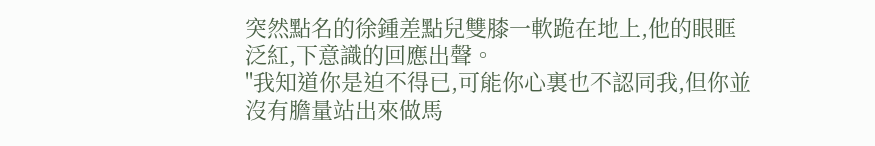突然點名的徐鍾差點兒雙膝一軟跪在地上,他的眼眶泛紅,下意識的回應出聲。
"我知道你是迫不得已,可能你心裏也不認同我,但你並沒有膽量站出來做馬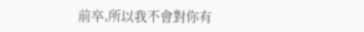前卒,所以我不會對你有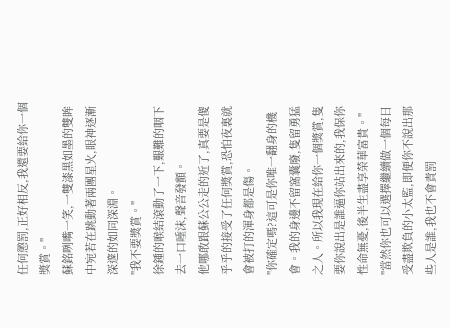任何懲罰,正好相反,我還要給你一個獎賞。"
蘇銘咧嘴一笑,一雙漆黑如墨的雙眸中宛若在跳動著兩團星火,眼神逐漸深邃的如同深淵。
"我不要獎賞。"
徐鍾的喉結滾動了一下,艱難的咽下去一口唾沫,聲音發顫。
他哪敢跟蘇公公走的近了,真要是傻乎乎的接受了任何獎賞,恐怕夜裏就會被打的渾身都是傷。
"你確定嗎?這可是你唯一翻身的機會。我的身邊不留窩囊廢,隻留勇猛之人。所以我現在給你一個獎賞,隻要你說出是誰逼你站出來的,我保你性命無憂,後半生盡享榮華富貴。"
"當然你也可以選擇繼續做一個每日受盡欺負的小太監,即便你不說出那些人是誰,我也不會責罰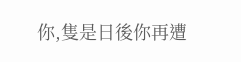你,隻是日後你再遭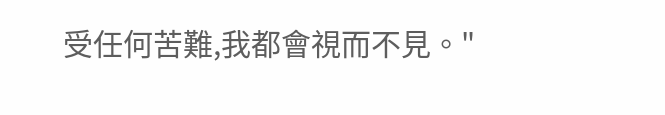受任何苦難,我都會視而不見。"